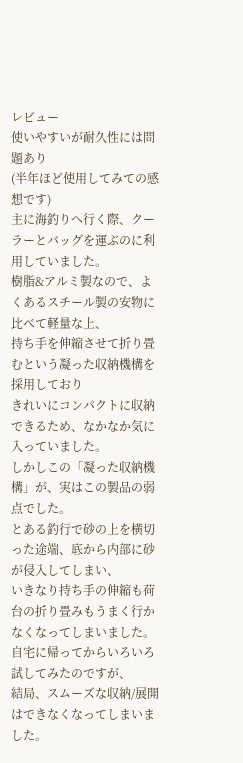レビュー
使いやすいが耐久性には問題あり
(半年ほど使用してみての感想です)
主に海釣りへ行く際、クーラーとバッグを運ぶのに利用していました。
樹脂&アルミ製なので、よくあるスチール製の安物に比べて軽量な上、
持ち手を伸縮させて折り畳むという凝った収納機構を採用しており
きれいにコンパクトに収納できるため、なかなか気に入っていました。
しかしこの「凝った収納機構」が、実はこの製品の弱点でした。
とある釣行で砂の上を横切った途端、底から内部に砂が侵入してしまい、
いきなり持ち手の伸縮も荷台の折り畳みもうまく行かなくなってしまいました。
自宅に帰ってからいろいろ試してみたのですが、
結局、スムーズな収納/展開はできなくなってしまいました。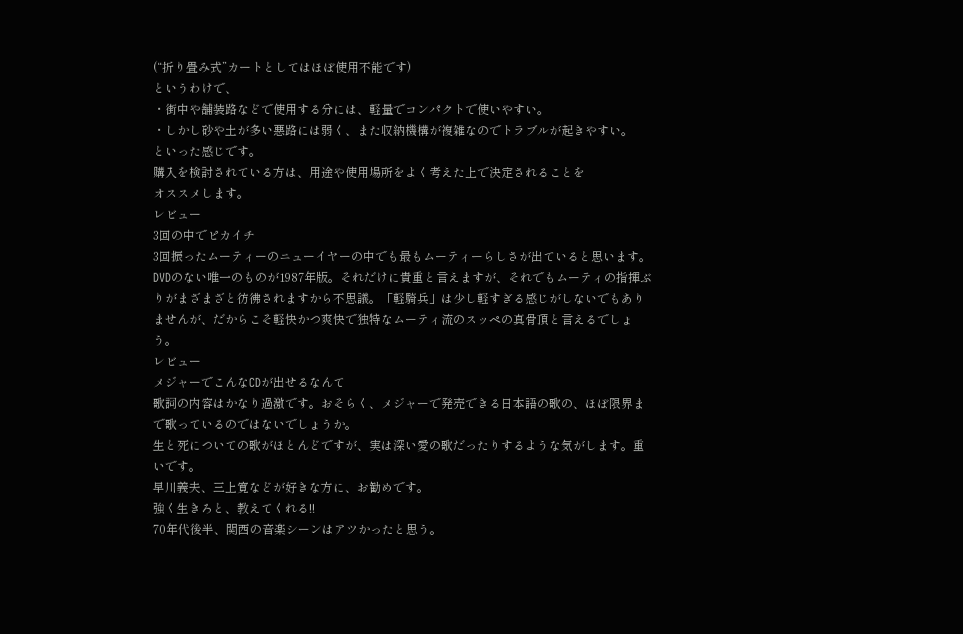(“折り畳み式”カートとしてはほぼ使用不能です)
というわけで、
・街中や舗装路などで使用する分には、軽量でコンパクトで使いやすい。
・しかし砂や土が多い悪路には弱く、また収納機構が複雑なのでトラブルが起きやすい。
といった感じです。
購入を検討されている方は、用途や使用場所をよく考えた上で決定されることを
オススメします。
レビュー
3回の中でピカイチ
3回振ったムーティーのニューイヤーの中でも最もムーティーらしさが出ていると思います。DVDのない唯一のものが1987年版。それだけに貴重と言えますが、それでもムーティの指揮ぶりがまざまざと彷彿されますから不思議。「軽騎兵」は少し軽すぎる感じがしないでもありませんが、だからこそ軽快かつ爽快で独特なムーティ流のスッペの真骨頂と言えるでしょう。
レビュー
メジャーでこんなCDが出せるなんて
歌詞の内容はかなり過激です。おそらく、メジャーで発売できる日本語の歌の、ほぼ限界まで歌っているのではないでしょうか。
生と死についての歌がほとんどですが、実は深い愛の歌だったりするような気がします。重いです。
早川義夫、三上寛などが好きな方に、お勧めです。
強く生きろと、教えてくれる!!
70年代後半、関西の音楽シーンはアツかったと思う。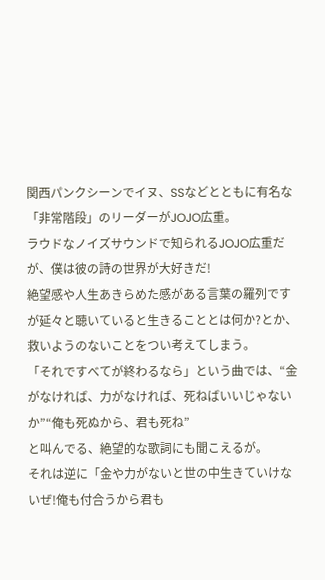関西パンクシーンでイヌ、SSなどとともに有名な「非常階段」のリーダーがJOJO広重。
ラウドなノイズサウンドで知られるJOJO広重だが、僕は彼の詩の世界が大好きだ!
絶望感や人生あきらめた感がある言葉の羅列ですが延々と聴いていると生きることとは何か?とか、救いようのないことをつい考えてしまう。
「それですべてが終わるなら」という曲では、“金がなければ、力がなければ、死ねばいいじゃないか”“俺も死ぬから、君も死ね”
と叫んでる、絶望的な歌詞にも聞こえるが。
それは逆に「金や力がないと世の中生きていけないぜ!俺も付合うから君も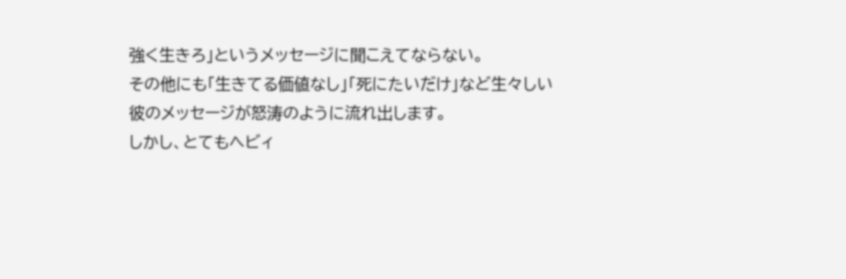強く生きろ」というメッセージに聞こえてならない。
その他にも「生きてる価値なし」「死にたいだけ」など生々しい彼のメッセージが怒涛のように流れ出します。
しかし、とてもへビィ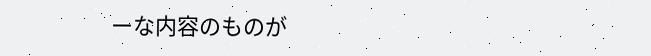ーな内容のものが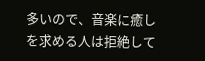多いので、音楽に癒しを求める人は拒絶して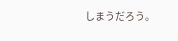しまうだろう。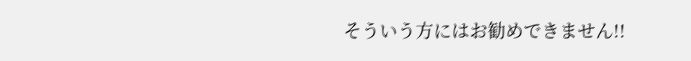そういう方にはお勧めできません!!